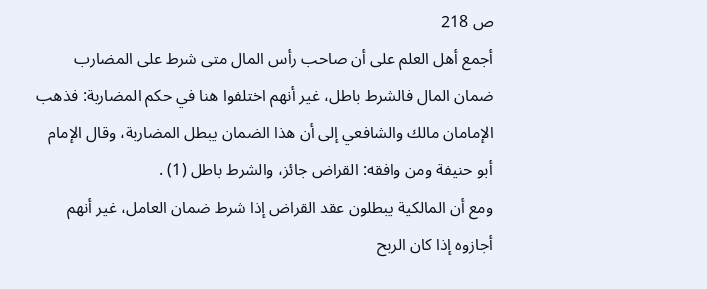ص 218
أجمع أهل العلم على أن صاحب رأس المال متى شرط على المضارب ضمان المال فالشرط باطل، غير أنهم اختلفوا هنا في حكم المضاربة: فذهب الإمامان مالك والشافعي إلى أن هذا الضمان يبطل المضاربة، وقال الإمام أبو حنيفة ومن وافقه: القراض جائز، والشرط باطل (1) .
ومع أن المالكية يبطلون عقد القراض إذا شرط ضمان العامل، غير أنهم أجازوه إذا كان الربح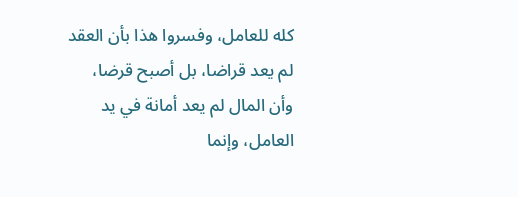كله للعامل، وفسروا هذا بأن العقد لم يعد قراضا، بل أصبح قرضا، وأن المال لم يعد أمانة في يد العامل، وإنما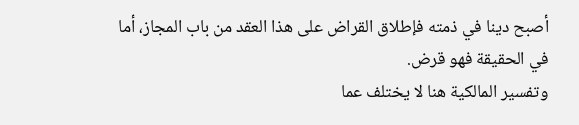أصبح دينا في ذمته فإطلاق القراض على هذا العقد من باب المجاز، أما في الحقيقة فهو قرض.
وتفسير المالكية هنا لا يختلف عما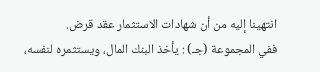انتهينا إليه من أن شهادات الاستثمار عقد قرض.
ففي المجموعة (جـ) : يأخذ البنك المال، ويستثمره لنفسه،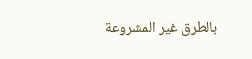بالطرق غير المشروعة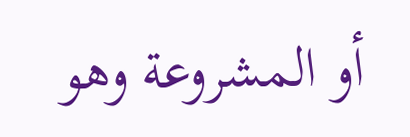أو المشروعة وهو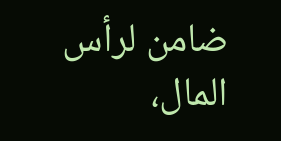ضامن لرأس المال،